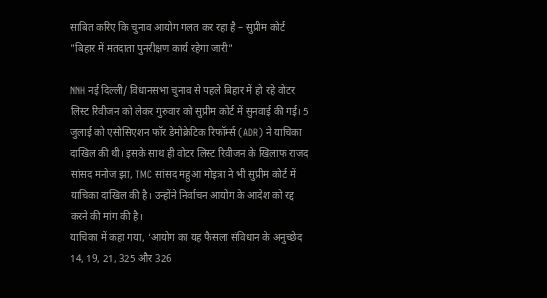साबित करिए कि चुनाव आयोग गलत कर रहा है – सुप्रीम कोर्ट
"बिहार में मतदाता पुनरीक्षण कार्य रहेगा जारी"

NNH नई दिल्ली/ विधानसभा चुनाव से पहले बिहार में हो रहे वोटर लिस्ट रिवीजन को लेकर गुरुवार को सुप्रीम कोर्ट में सुनवाई की गई। 5 जुलाई को एसोसिएशन फॉर डेमोक्रेटिक रिफॉर्म्स (ADR) ने याचिका दाखिल की थी। इसके साथ ही वोटर लिस्ट रिवीजन के खिलाफ राजद सांसद मनोज झा, TMC सांसद महुआ मोइत्रा ने भी सुप्रीम कोर्ट में याचिका दाखिल की है। उन्होंने निर्वाचन आयोग के आदेश को रद्द करने की मांग की है।
याचिका में कहा गया, ‘आयोग का यह फैसला संविधान के अनुच्छेद 14, 19, 21, 325 और 326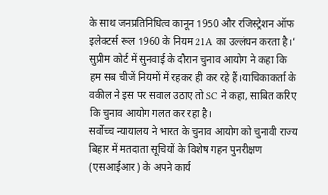के साथ जनप्रतिनिधित्व कानून 1950 और रजिस्ट्रेशन ऑफ इलेक्टर्स रूल 1960 के नियम 21A का उल्लंघन करता है।’
सुप्रीम कोर्ट में सुनवाई के दौरान चुनाव आयोग ने कहा कि हम सब चीजें नियमों में रहकर ही कर रहे हैं।याचिकाकर्ता के वकील ने इस पर सवाल उठाए तो SC ने कहा, साबित करिए कि चुनाव आयोग गलत कर रहा है।
सर्वोच्च न्यायालय ने भारत के चुनाव आयोग को चुनावी राज्य बिहार में मतदाता सूचियों के विशेष गहन पुनरीक्षण (एसआईआर) के अपने कार्य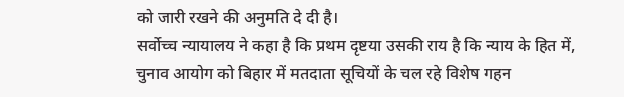को जारी रखने की अनुमति दे दी है।
सर्वोच्च न्यायालय ने कहा है कि प्रथम दृष्टया उसकी राय है कि न्याय के हित में, चुनाव आयोग को बिहार में मतदाता सूचियों के चल रहे विशेष गहन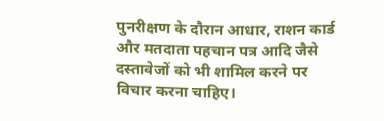पुनरीक्षण के दौरान आधार, राशन कार्ड और मतदाता पहचान पत्र आदि जैसे दस्तावेजों को भी शामिल करने पर विचार करना चाहिए।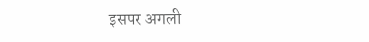इसपर अगली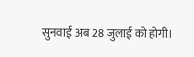सुनवाई अब 28 जुलाई को होगी।